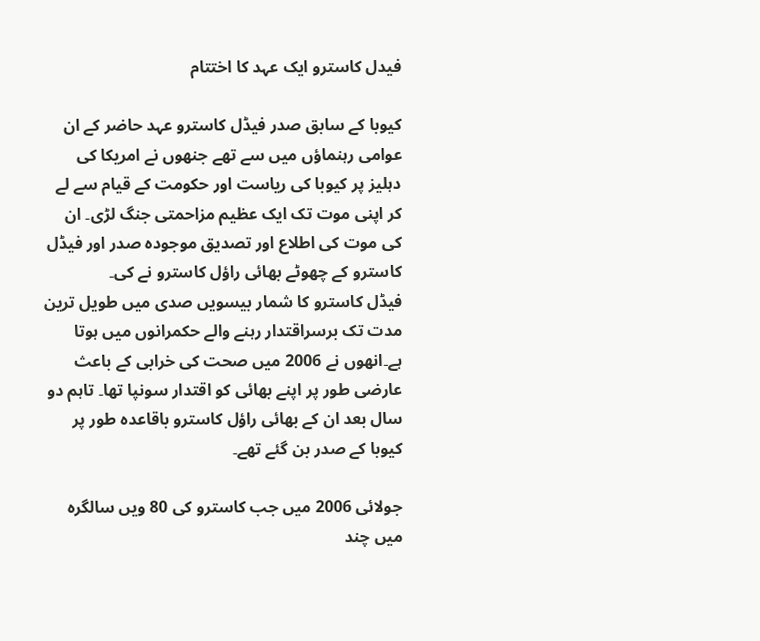فیدل کاسترو ایک عہد کا اختتام

کیوبا کے سابق صدر فیڈل کاسترو عہد حاضر کے ان عوامی رہنماؤں میں سے تھے جنھوں نے امریکا کی دہلیز پر کیوبا کی ریاست اور حکومت کے قیام سے لے کر اپنی موت تک ایک عظیم مزاحمتی جنگ لڑی۔ ان کی موت کی اطلاع اور تصدیق موجودہ صدر اور فیڈل کاسترو کے چھوٹے بھائی راؤل کاسترو نے کی۔
فیڈل کاسترو کا شمار بیسویں صدی میں طویل ترین مدت تک برسراقتدار رہنے والے حکمرانوں میں ہوتا ہے۔انھوں نے 2006 میں صحت کی خرابی کے باعث عارضی طور پر اپنے بھائی کو اقتدار سونپا تھا۔ تاہم دو سال بعد ان کے بھائی راؤل کاسترو باقاعدہ طور پر کیوبا کے صدر بن گئے تھے۔

جولائی 2006 میں جب کاسترو کی 80 ویں سالگرہ میں چند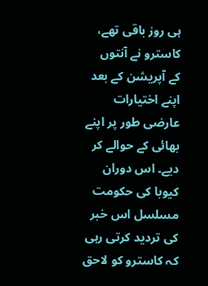ہی روز باقی تھے، کاسترو نے آنتوں کے آپریشن کے بعد اپنے اختیارات عارضی طور پر اپنے بھائی کے حوالے کر دیے۔ اس دوران کیوبا کی حکومت مسلسل اس خبر کی تردید کرتی رہی کہ کاسترو کو لاحق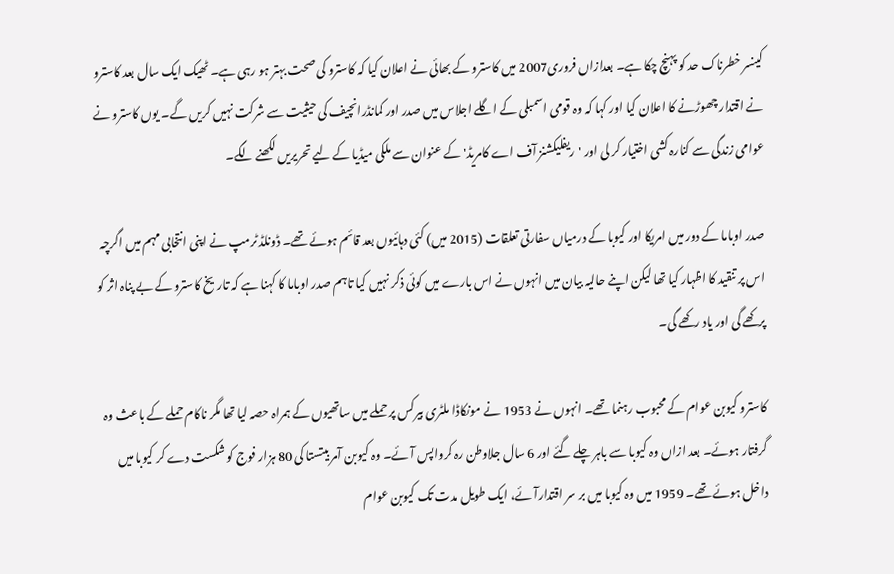کینسر خطرناک حد کو پہنچ چکا ہے۔ بعدازاں فروری2007 میں کاسترو کے بھائی نے اعلان کیا کہ کاسترو کی صحت بہتر ہو رہی ہے۔ ٹھیک ایک سال بعد کاسترو نے اقتدار چھوڑنے کا اعلان کیا اور کہا کہ وہ قومی اسمبلی کے اگلے اجلاس میں صدر اور کمانڈرانچیف کی حیثیت سے شرکت نہیں کریں گے۔ یوں کاسترو نے عوامی زندگی سے کنارہ کشی اختیار کر لی اور 'ریفلیکشنز آف اے کامریڈ' کے عنوان سے ملکی میڈیا کے لیے تحریریں لکھنے لگے۔

صدر اوباما کے دور میں امریکا اور کیوبا کے درمیاں سفارتی تعلقات (2015 میں) کئی دہائیوں بعد قائم ہوئے تھے۔ ڈونلڈ ٹرمپ نے اپنی انتخابی مہم میں اگرچہ اس پر تنقید کا اظہار کیا تھا لیکن اپنے حالیہ بیان میں انہوں نے اس بارے میں کوئی ذکر نہیں کیا تاہم صدر اوباما کا کہنا ہے کہ تاریخ کاسترو کے بے پناہ اثر کو پرکھے گی اور یاد رکھے گی۔

کاسترو کیوبن عوام کے محبوب رہنما تھے۔ انہوں نے 1953 نے مونکاڈا ملٹری بیرکس پر حملے میں ساتھیوں کے ہمراہ حصہ لیا تھا مگر ناکام حملے کے باعث وہ گرفتار ہوئے۔ بعد ازاں وہ کیوبا سے باہر چلے گئے اور 6 سال جلاوطن رہ کرواپس آئے۔ وہ کیوبن آمر بیتستا کی 80 ہزار فوج کو شکست دے کر کیوبا میں داخل ہوئے تھے۔ 1959 میں وہ کیوبا میں بر سر اقتدارآئے، ایک طویل مدت تک کیوبن عوام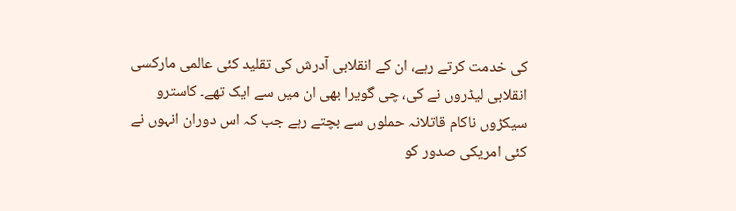کی خدمت کرتے رہے، ان کے انقلابی آدرش کی تقلید کئی عالمی مارکسی انقلابی لیڈروں نے کی، چی گویرا بھی ان میں سے ایک تھے۔ کاسترو سیکڑوں ناکام قاتلانہ حملوں سے بچتے رہے جب کہ اس دوران انہوں نے کئی امریکی صدور کو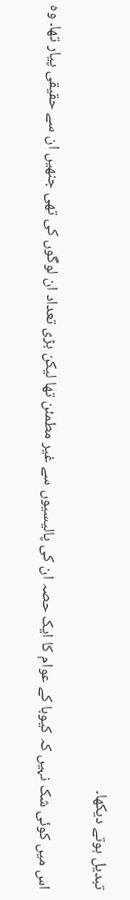تبدیل ہوتے دیکھا۔

اس میں کوئی شک نہیں کہ کیوبا کے عوام کا ایک حصہ ان کی پالیسیوں سے غیر مطمئن تھا لیکن بڑی تعداد ان لوگوں کی تھی جنھیں ان سے حقیقی پیار تھا۔ وہ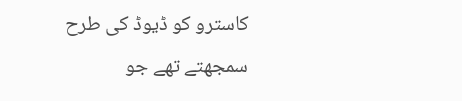کاسترو کو ڈیوڈ کی طرح سمجھتے تھے جو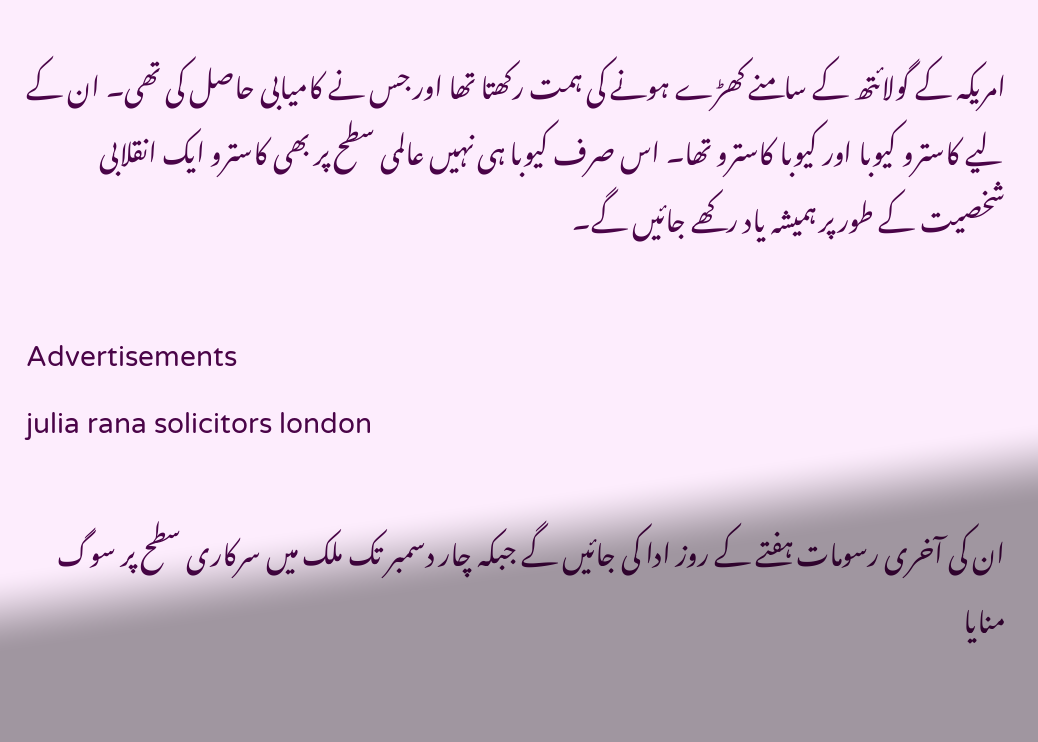امریکہ کے گولائتھ کے سامنے کھڑے ہونے کی ہمت رکھتا تھا اور جس نے کامیابی حاصل کی تھی۔ ان کے لیے کاسترو کیوبا اور کیوبا کاسترو تھا۔ اس صرف کیوبا ہی نہیں عالمی سطح پر بھی کاسترو ایک انقلابی شخصیت کے طور پر ہمیشہ یاد رکھے جائیں گے۔

Advertisements
julia rana solicitors london

ان کی آخری رسومات ہفتے کے روز ادا کی جائیں گے جبکہ چار دسمبر تک ملک میں سرکاری سطح پر سوگ منایا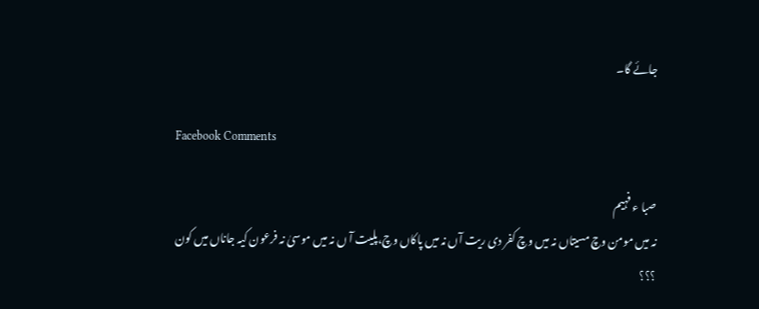جائے گا۔

Facebook Comments

صبا ء فہیم
نہ میں مومن وچ مسیتاں نہ میں وچ کفر دی ریت آں نہ میں پاکاں وچ،پلیت آ ں نہ میں موسیٰ نہ فرعون کیہ جاناں میں کون ؟؟؟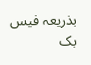بذریعہ فیس بک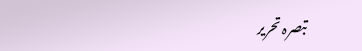تبصرہ تحریر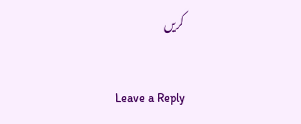کریں

Leave a Reply